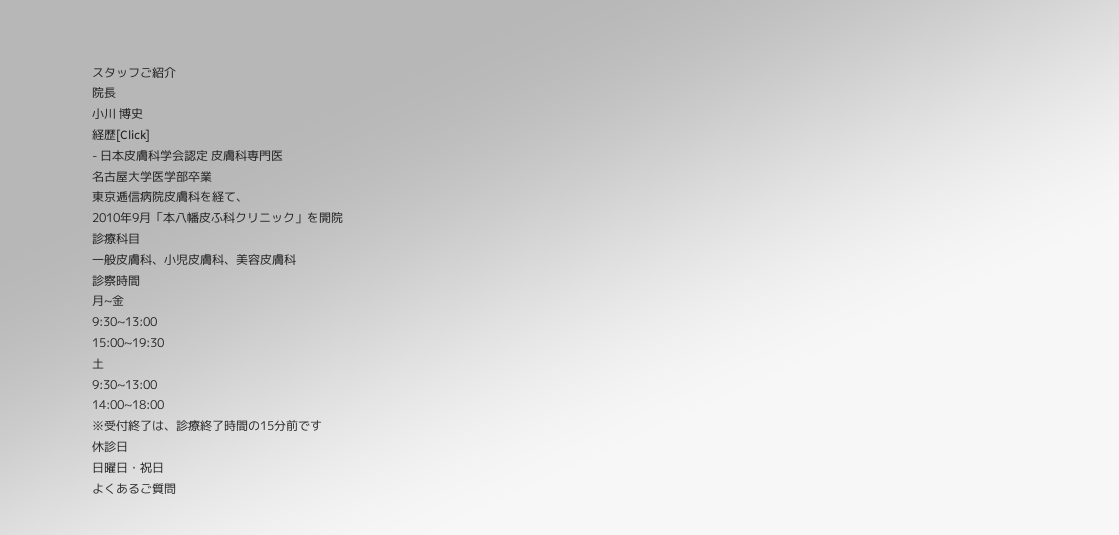スタッフご紹介
院長
小川 博史
経歴[Click]
- 日本皮膚科学会認定 皮膚科専門医
名古屋大学医学部卒業
東京逓信病院皮膚科を経て、
2010年9月「本八幡皮ふ科クリニック」を開院
診療科目
一般皮膚科、小児皮膚科、美容皮膚科
診察時間
月~金
9:30~13:00
15:00~19:30
土
9:30~13:00
14:00~18:00
※受付終了は、診療終了時間の15分前です
休診日
日曜日・祝日
よくあるご質問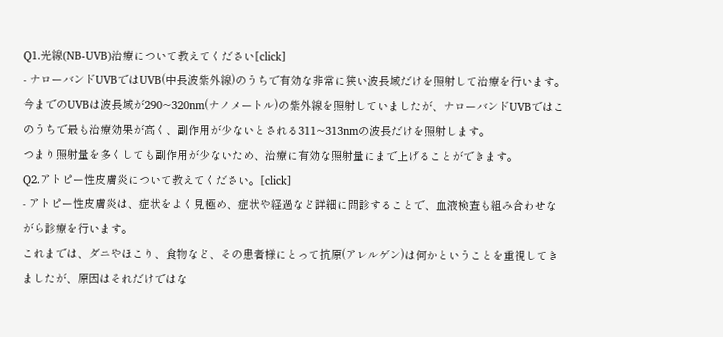Q1.光線(NB-UVB)治療について教えてください[click]
- ナローバンドUVBではUVB(中長波紫外線)のうちで有効な非常に狭い波長域だけを照射して治療を行います。
今までのUVBは波長域が290~320nm(ナノメートル)の紫外線を照射していましたが、ナローバンドUVBではこのうちで最も治療効果が高く、副作用が少ないとされる311~313nmの波長だけを照射します。
つまり照射量を多くしても副作用が少ないため、治療に有効な照射量にまで上げることができます。
Q2.アトピー性皮膚炎について教えてください。[click]
- アトピー性皮膚炎は、症状をよく見極め、症状や経過など詳細に問診することで、血液検査も組み合わせながら診療を行います。
これまでは、ダニやほこり、食物など、その患者様にとって抗原(アレルゲン)は何かということを重視してきましたが、原因はそれだけではな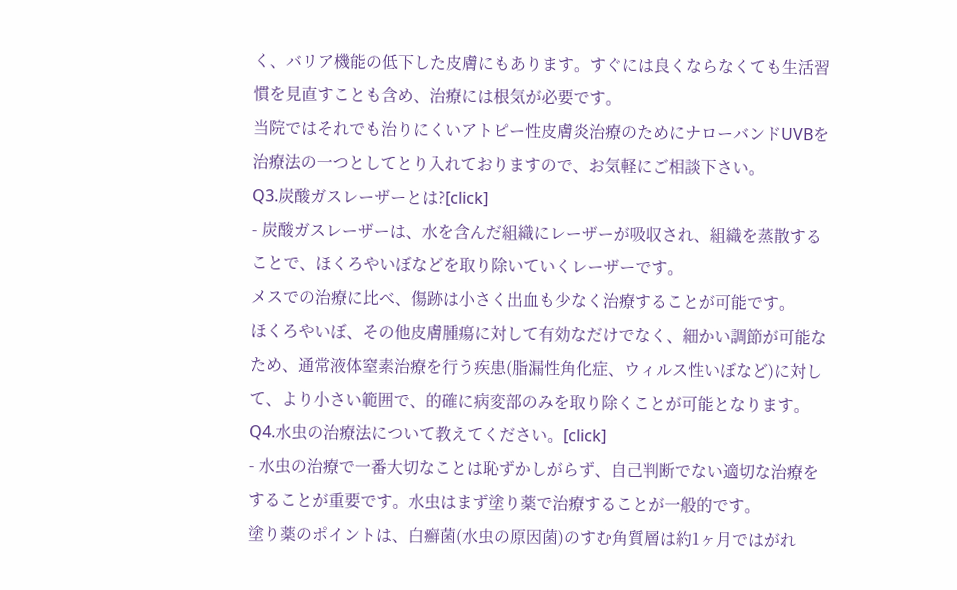く、バリア機能の低下した皮膚にもあります。すぐには良くならなくても生活習慣を見直すことも含め、治療には根気が必要です。
当院ではそれでも治りにくいアトピー性皮膚炎治療のためにナローバンドUVBを治療法の一つとしてとり入れておりますので、お気軽にご相談下さい。
Q3.炭酸ガスレーザーとは?[click]
- 炭酸ガスレーザーは、水を含んだ組織にレーザーが吸収され、組織を蒸散することで、ほくろやいぼなどを取り除いていくレーザーです。
メスでの治療に比べ、傷跡は小さく出血も少なく治療することが可能です。
ほくろやいぼ、その他皮膚腫瘍に対して有効なだけでなく、細かい調節が可能なため、通常液体窒素治療を行う疾患(脂漏性角化症、ウィルス性いぼなど)に対して、より小さい範囲で、的確に病変部のみを取り除くことが可能となります。
Q4.水虫の治療法について教えてください。[click]
- 水虫の治療で一番大切なことは恥ずかしがらず、自己判断でない適切な治療をすることが重要です。水虫はまず塗り薬で治療することが一般的です。
塗り薬のポイントは、白癬菌(水虫の原因菌)のすむ角質層は約1ヶ月ではがれ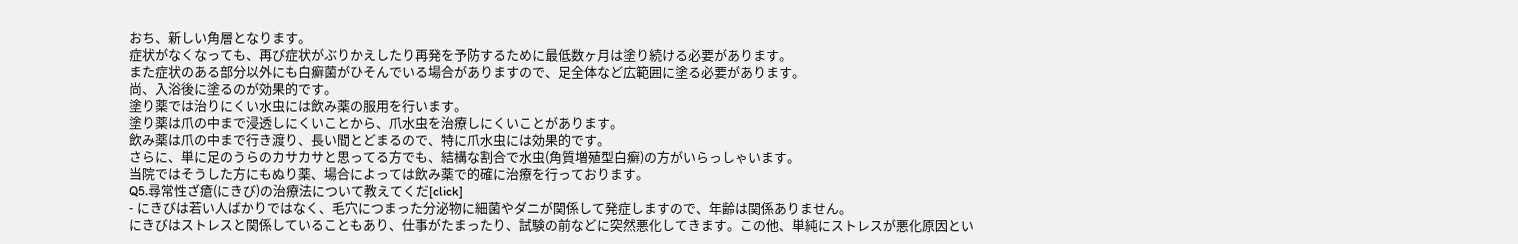おち、新しい角層となります。
症状がなくなっても、再び症状がぶりかえしたり再発を予防するために最低数ヶ月は塗り続ける必要があります。
また症状のある部分以外にも白癬菌がひそんでいる場合がありますので、足全体など広範囲に塗る必要があります。
尚、入浴後に塗るのが効果的です。
塗り薬では治りにくい水虫には飲み薬の服用を行います。
塗り薬は爪の中まで浸透しにくいことから、爪水虫を治療しにくいことがあります。
飲み薬は爪の中まで行き渡り、長い間とどまるので、特に爪水虫には効果的です。
さらに、単に足のうらのカサカサと思ってる方でも、結構な割合で水虫(角質増殖型白癬)の方がいらっしゃいます。
当院ではそうした方にもぬり薬、場合によっては飲み薬で的確に治療を行っております。
Q5.尋常性ざ瘡(にきび)の治療法について教えてくだ[click]
- にきびは若い人ばかりではなく、毛穴につまった分泌物に細菌やダニが関係して発症しますので、年齢は関係ありません。
にきびはストレスと関係していることもあり、仕事がたまったり、試験の前などに突然悪化してきます。この他、単純にストレスが悪化原因とい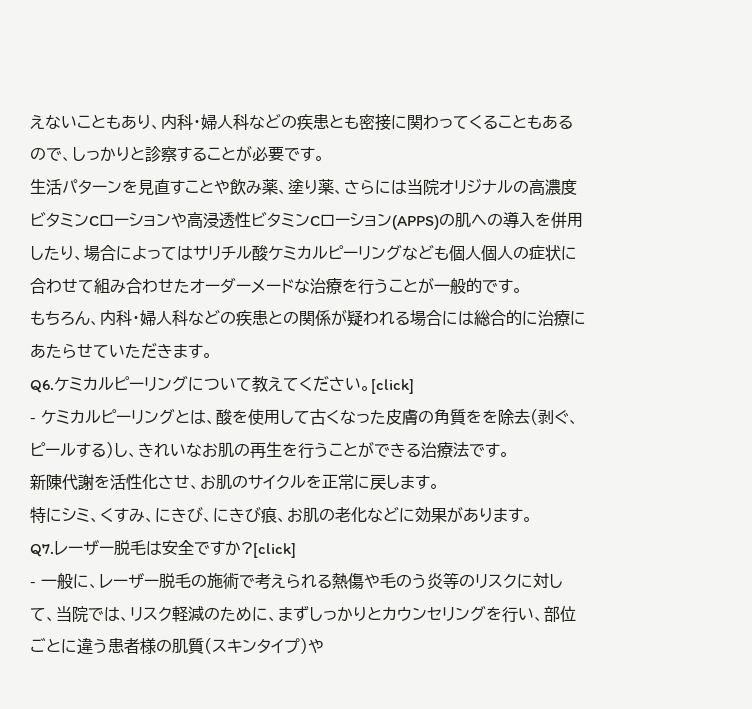えないこともあり、内科・婦人科などの疾患とも密接に関わってくることもあるので、しっかりと診察することが必要です。
生活パターンを見直すことや飲み薬、塗り薬、さらには当院オリジナルの高濃度ビタミンCローションや高浸透性ビタミンCローション(APPS)の肌への導入を併用したり、場合によってはサリチル酸ケミカルピーリングなども個人個人の症状に合わせて組み合わせたオーダーメードな治療を行うことが一般的です。
もちろん、内科・婦人科などの疾患との関係が疑われる場合には総合的に治療にあたらせていただきます。
Q6.ケミカルピーリングについて教えてください。[click]
- ケミカルピーリングとは、酸を使用して古くなった皮膚の角質をを除去(剥ぐ、ピールする)し、きれいなお肌の再生を行うことができる治療法です。
新陳代謝を活性化させ、お肌のサイクルを正常に戻します。
特にシミ、くすみ、にきび、にきび痕、お肌の老化などに効果があります。
Q7.レーザー脱毛は安全ですか?[click]
- 一般に、レーザー脱毛の施術で考えられる熱傷や毛のう炎等のリスクに対して、当院では、リスク軽減のために、まずしっかりとカウンセリングを行い、部位ごとに違う患者様の肌質(スキンタイプ)や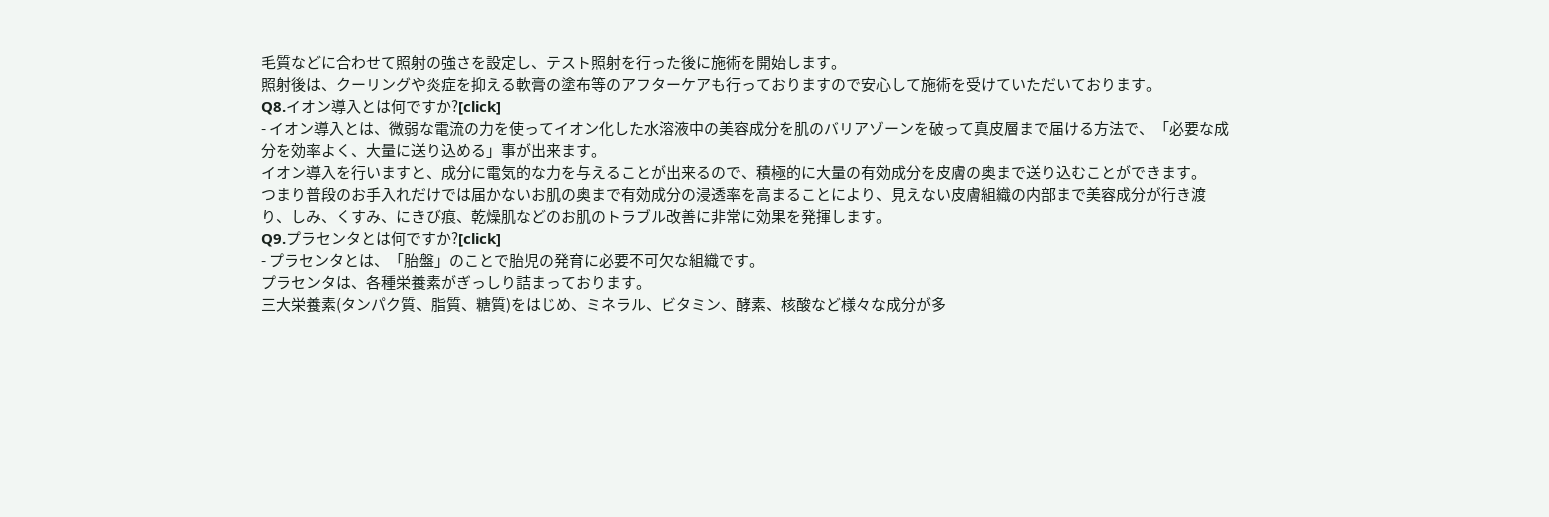毛質などに合わせて照射の強さを設定し、テスト照射を行った後に施術を開始します。
照射後は、クーリングや炎症を抑える軟膏の塗布等のアフターケアも行っておりますので安心して施術を受けていただいております。
Q8.イオン導入とは何ですか?[click]
- イオン導入とは、微弱な電流の力を使ってイオン化した水溶液中の美容成分を肌のバリアゾーンを破って真皮層まで届ける方法で、「必要な成分を効率よく、大量に送り込める」事が出来ます。
イオン導入を行いますと、成分に電気的な力を与えることが出来るので、積極的に大量の有効成分を皮膚の奥まで送り込むことができます。
つまり普段のお手入れだけでは届かないお肌の奥まで有効成分の浸透率を高まることにより、見えない皮膚組織の内部まで美容成分が行き渡り、しみ、くすみ、にきび痕、乾燥肌などのお肌のトラブル改善に非常に効果を発揮します。
Q9.プラセンタとは何ですか?[click]
- プラセンタとは、「胎盤」のことで胎児の発育に必要不可欠な組織です。
プラセンタは、各種栄養素がぎっしり詰まっております。
三大栄養素(タンパク質、脂質、糖質)をはじめ、ミネラル、ビタミン、酵素、核酸など様々な成分が多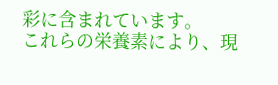彩に含まれています。
これらの栄養素により、現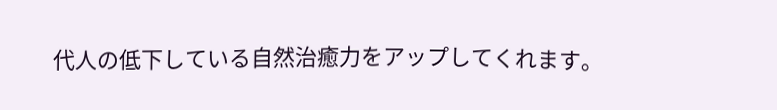代人の低下している自然治癒力をアップしてくれます。